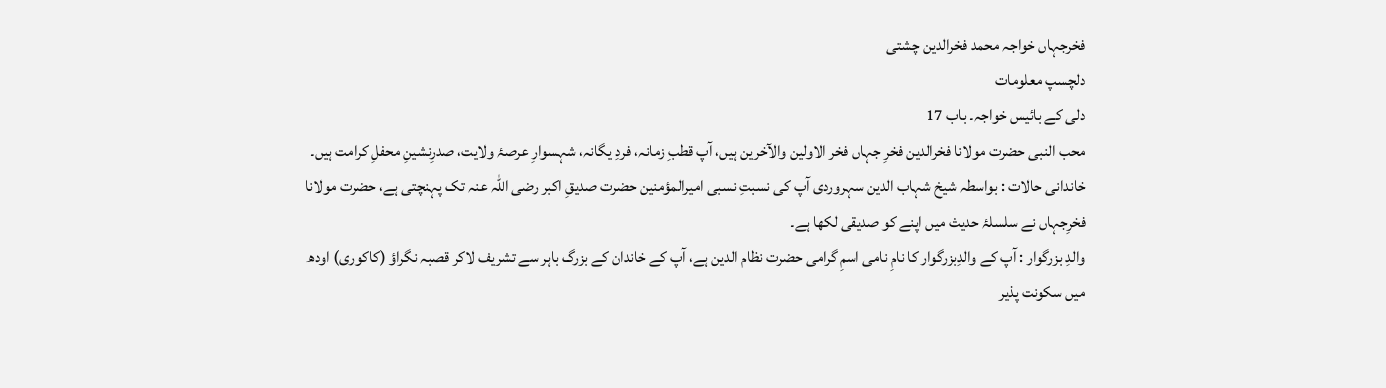فخرجہاں خواجہ محمد فخرالدین چشتی
دلچسپ معلومات
دلی کے بائیس خواجہ۔ باب 17
محب النبی حضرت مولانا فخرالدین فخرِ جہاں فخر الاولین والآخرین ہیں، آپ قطبِ زمانہ، فردِ یگانہ، شہسوارِ عرصۂ ولایت، صدرِنشینِ محفلِ کرامت ہیں۔
خاندانی حالات : بواسطہ شیخ شہاب الدین سہروردی آپ کی نسبتِ نسبی امیرالمؤمنین حضرت صدیقِ اکبر رضی اللہ عنہ تک پہنچتی ہے، حضرت مولانا فخرِجہاں نے سلسلۂ حدیث میں اپنے کو صدیقی لکھا ہے۔
والدِ بزرگوار : آپ کے والدِبزرگوار کا نامِ نامی اسمِ گرامی حضرت نظام الدین ہے، آپ کے خاندان کے بزرگ باہر سے تشریف لاکر قصبہ نگراؤ (کاکوری) اودھ میں سکونت پذیر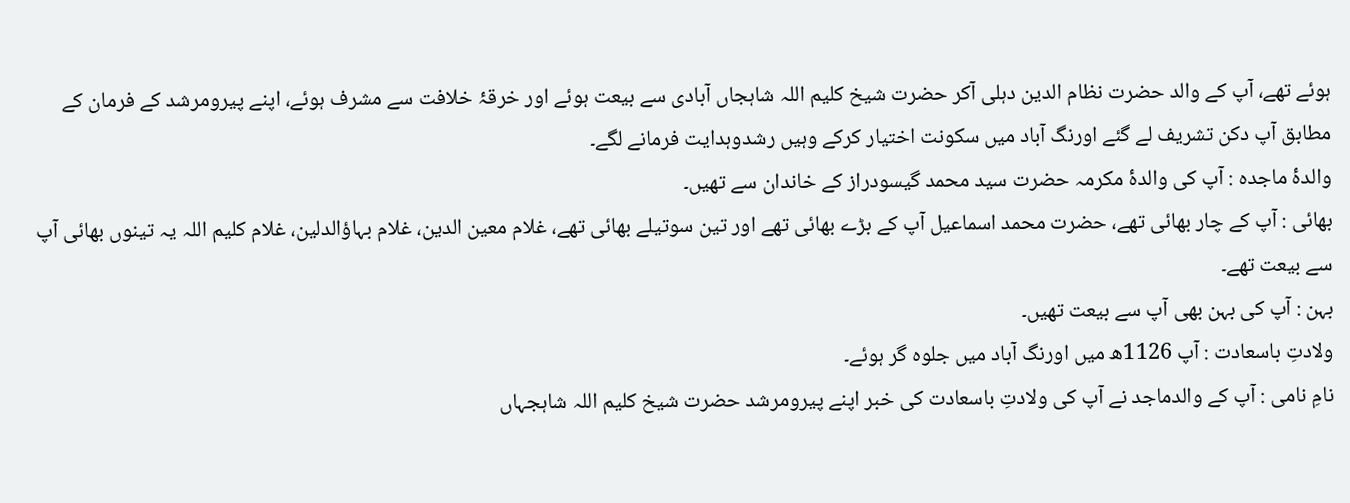ہوئے تھے، آپ کے والد حضرت نظام الدین دہلی آکر حضرت شیخ کلیم اللہ شاہجاں آبادی سے بیعت ہوئے اور خرقۂ خلافت سے مشرف ہوئے، اپنے پیرومرشد کے فرمان کے مطابق آپ دکن تشریف لے گئے اورنگ آباد میں سکونت اختیار کرکے وہیں رشدوہدایت فرمانے لگے۔
والدۂ ماجدہ : آپ کی والدۂ مکرمہ حضرت سید محمد گیسودراز کے خاندان سے تھیں۔
بھائی : آپ کے چار بھائی تھے، حضرت محمد اسماعیل آپ کے بڑے بھائی تھے اور تین سوتیلے بھائی تھے، غلام معین الدین، غلام بہاؤالدلین، غلام کلیم اللہ یہ تینوں بھائی آپ سے بیعت تھے۔
بہن : آپ کی بہن بھی آپ سے بیعت تھیں۔
ولادتِ باسعادت : آپ 1126ھ میں اورنگ آباد میں جلوہ گر ہوئے۔
نامِ نامی : آپ کے والدماجد نے آپ کی ولادتِ باسعادت کی خبر اپنے پیرومرشد حضرت شیخ کلیم اللہ شاہجہاں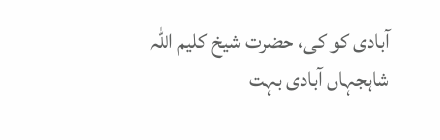آبادی کو کی، حضرت شیخ کلیم اللہ شاہجہاں آبادی بہت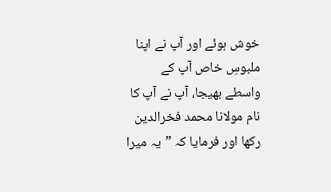خوش ہوئے اور آپ نے اپنا ملبوسِ خاص آپ کے واسطے بھیجا، آپ نے آپ کا نام مولانا محمد فخرالدین رکھا اور فرمایا کہ ”یہ میرا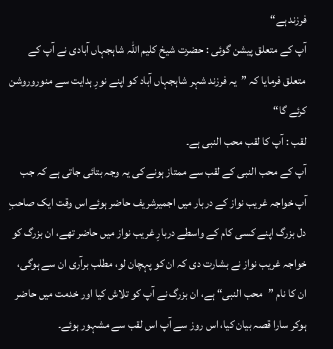فرزند ہے“
آپ کے متعلق پیشن گوئی : حضرت شیخ کلیم اللہ شاہجہاں آبادی نے آپ کے متعلق فرمایا کہ ”یہ فرزند شہر شاہجہاں آباد کو اپنے نورِ ہدایت سے منوروروشن کرئے گا“
لقب : آپ کا لقب محب النبی ہے۔
آپ کے محب النبی کے لقب سے ممتاز ہونے کی یہ وجہ بتائی جاتی ہے کہ جب آپ خواجہ غریب نواز کے دربار میں اجمیرشریف حاضر ہوئے اس وقت ایک صاحبِ دل بزرگ اپنے کسی کام کے واسطے دربارِ غریب نواز میں حاضر تھے، ان بزرگ کو خواجہ غریب نواز نے بشارت دی کہ ان کو پہچان لو، مطلب برآری ان سے ہوگی، ان کا نام ”محب النبی“ ہے، ان بزرگ نے آپ کو تلاش کیا اور خدمت میں حاضر ہوکر سارا قصہ بیان کیا، اس روز سے آپ اس لقب سے مشہور ہوئے۔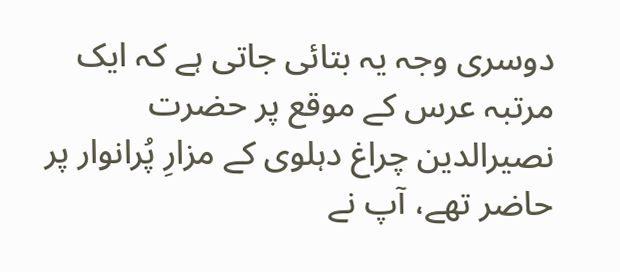دوسری وجہ یہ بتائی جاتی ہے کہ ایک مرتبہ عرس کے موقع پر حضرت نصیرالدین چراغ دہلوی کے مزارِ پُرانوار پر حاضر تھے، آپ نے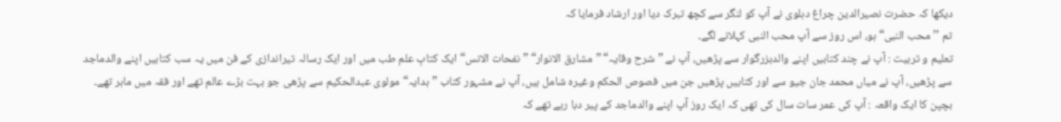دیکھا کہ حضرت نصیرالدین چراغ دہلوی نے آپ کو لنگر سے کچھ تبرک دیا اور ارشاد فرمایا کہ
تم ’’محب النبی“ ہو، اس روز سے آپ محب النبی کہلانے لگے۔
تعلیم و تربیت : آپ نے چند کتابیں اپنے والدبزرگوار سے پڑھیں، آپ نے ”شرح وقایہ“ ”مشارق الانوار“ ”نفحات الانس“ ایک کتابِ علم طب میں اور ایک رسالہ تیراندازی کے فن میں یہ سب کتابیں اپنے والدماجد سے پڑھیں، آپ نے میاں محمد جان جیو سے اور کتابیں پڑھیں جن میں فصوص الحکم وغیرہ شامل ہیں، آپ نے مشہور کتاب ”ہدایہ“ مولوی عبدالحکیم سے پڑھی جو بہت بڑے عالم تھے اور فقہ میں ماہر تھے۔
بچپن کا ایک واقعہ : آپ کی عمر سات سال کی تھی کہ ایک روز آپ اپنے والدماجد کے پیر دبا رہے تھے کہ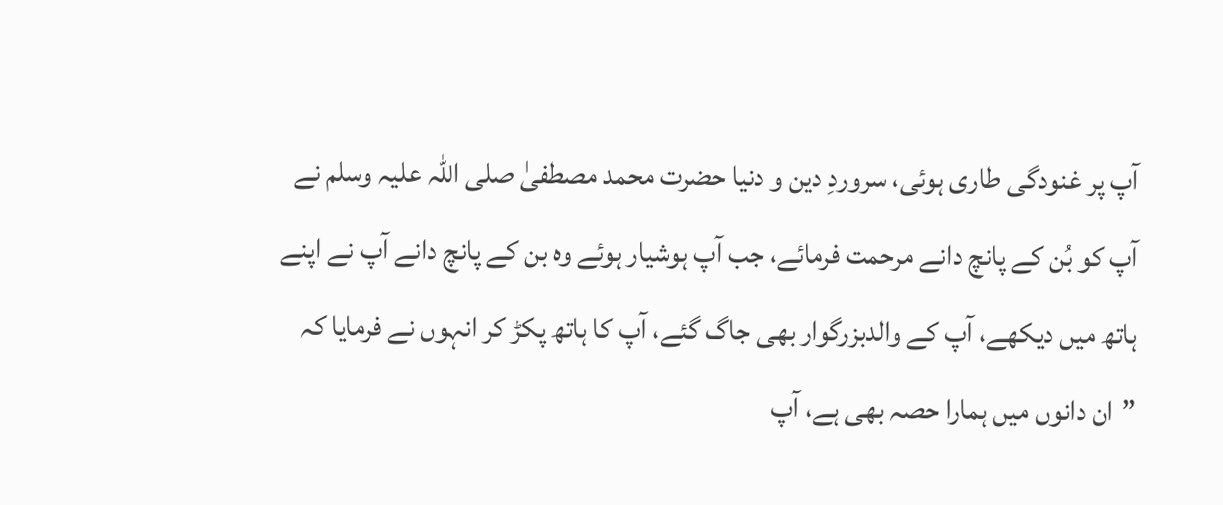آپ پر غنودگی طاری ہوئی، سروردِ دین و دنیا حضرت محمد مصطفیٰ صلی اللہ علیہ وسلم نے آپ کو بُن کے پانچ دانے مرحمت فرمائے، جب آپ ہوشیار ہوئے وہ بن کے پانچ دانے آپ نے اپنے ہاتھ میں دیکھے، آپ کے والدبزرگوار بھی جاگ گئے، آپ کا ہاتھ پکڑ کر انہوں نے فرمایا کہ ”ان دانوں میں ہمارا حصہ بھی ہے، آپ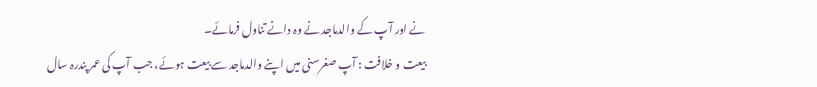نے اور آپ کے والدماجد نے وہ دانے تناول فرمائے۔
بیعت و خلافت : آپ صغرسنی میں اپنے والدماجد سے بیعت ہوئے، جب آپ کی عمر پندرہ سال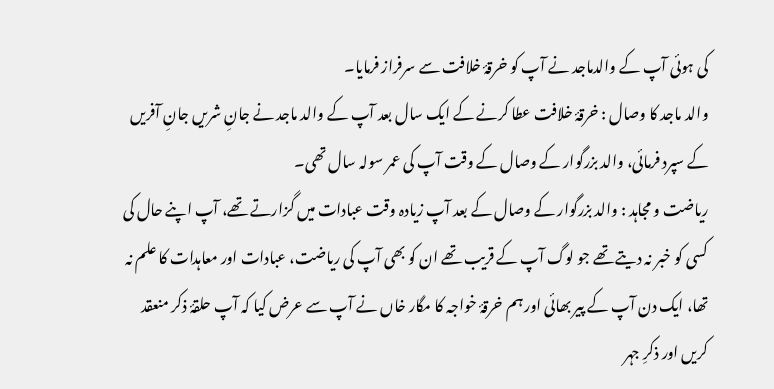کی ہوئی آپ کے والدماجد نے آپ کو خرقۂ خلافت سے سرفراز فرمایا۔
والد ماجد کا وصال : خرقۂ خلافت عطا کرنے کے ایک سال بعد آپ کے والد ماجد نے جانِ شریں جانِ آفریں کے سپرد فرمائی، والد بزرگوار کے وصال کے وقت آپ کی عمر سولہ سال تھی۔
ریاضت و مجاہد : والد بزرگوار کے وصال کے بعد آپ زیادہ وقت عبادات میں گزارتے تھے، آپ اپنے حال کی کسی کو خبر نہ دیتے تھے جو لوگ آپ کے قریب تھے ان کو بھی آپ کی ریاضت، عبادات اور معاہدات کا علم نہ تھا، ایک دن آپ کے پیر بھائی اور ہم خرقۂ خواجہ کا مگار خاں نے آپ سے عرض کیا کہ آپ حلقۂ ذکر منعقد کریں اور ذکرِ جہر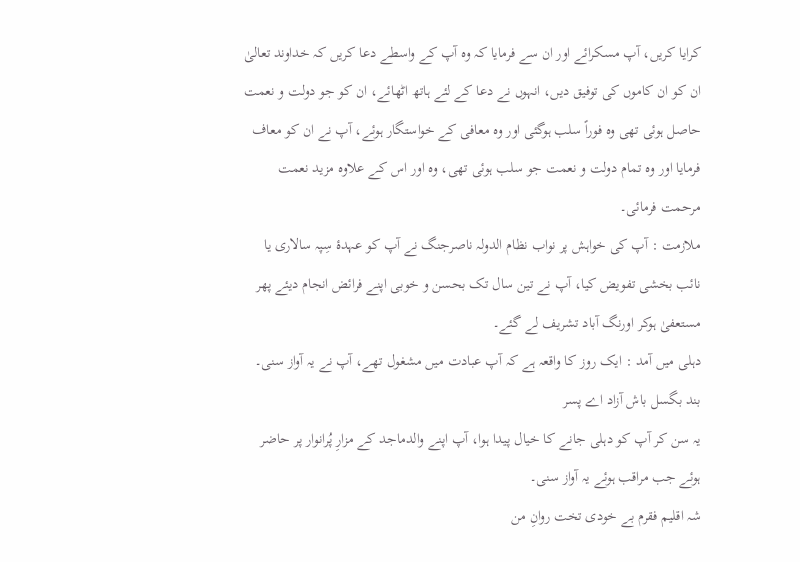کرایا کریں، آپ مسکرائے اور ان سے فرمایا کہ وہ آپ کے واسطے دعا کریں کہ خداوند تعالیٰ ان کو ان کاموں کی توفیق دیں، انہوں نے دعا کے لئے ہاتھ اٹھائے، ان کو جو دولت و نعمت حاصل ہوئی تھی وہ فوراً سلب ہوگئی اور وہ معافی کے خواستگار ہوئے، آپ نے ان کو معاف فرمایا اور وہ تمام دولت و نعمت جو سلب ہوئی تھی، وہ اور اس کے علاوہ مزید نعمت مرحمت فرمائی۔
ملازمت : آپ کی خواہش پر نواب نظام الدولہ ناصرجنگ نے آپ کو عہدۂ سِپہ سالاری یا نائب بخشی تفویض کیا، آپ نے تین سال تک بحسن و خوبی اپنے فرائض انجام دیئے پھر مستعفیٰ ہوکر اورنگ آباد تشریف لے گئے۔
دہلی میں آمد : ایک روز کا واقعہ ہے کہ آپ عبادت میں مشغول تھے، آپ نے یہ آواز سنی۔
بند بگسل باش آزاد اے پسر
یہ سن کر آپ کو دہلی جانے کا خیال پیدا ہوا، آپ اپنے والدماجد کے مزارِ پُرانوار پر حاضر ہوئے جب مراقب ہوئے یہ آواز سنی۔
شہ اقلیم فقرم بے خودی تخت روانِ من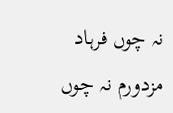نہ چوں فرہاد مزدورم نہ چوں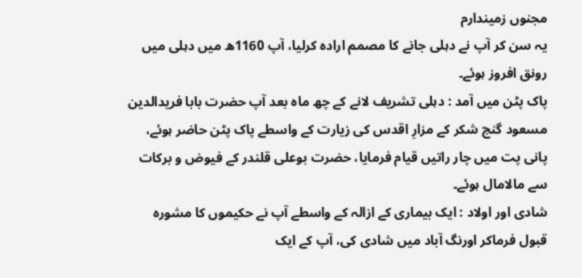مجنوں زمیندارم
یہ سن کر آپ نے دہلی جانے کا مصمم ارادہ کرلیا، آپ 1160ھ میں دہلی میں رونق افروز ہوئے۔
پاک پٹن میں آمد : دہلی تشریف لانے کے چھ ماہ بعد آپ حضرت بابا فریدالدین مسعود گنج شکر کے مزارِ اقدس کی زیارت کے واسطے پاک پٹن حاضر ہوئے، پانی پت میں چار راتیں قیام فرمایا، حضرت بوعلی قلندر کے فیوض و برکات سے مالامال ہوئے۔
شادی اور اولاد : ایک بیماری کے ازالہ کے واسطے آپ نے حکیموں کا مشورہ قبول فرماکر اورنگ آباد میں شادی کی، آپ کے ایک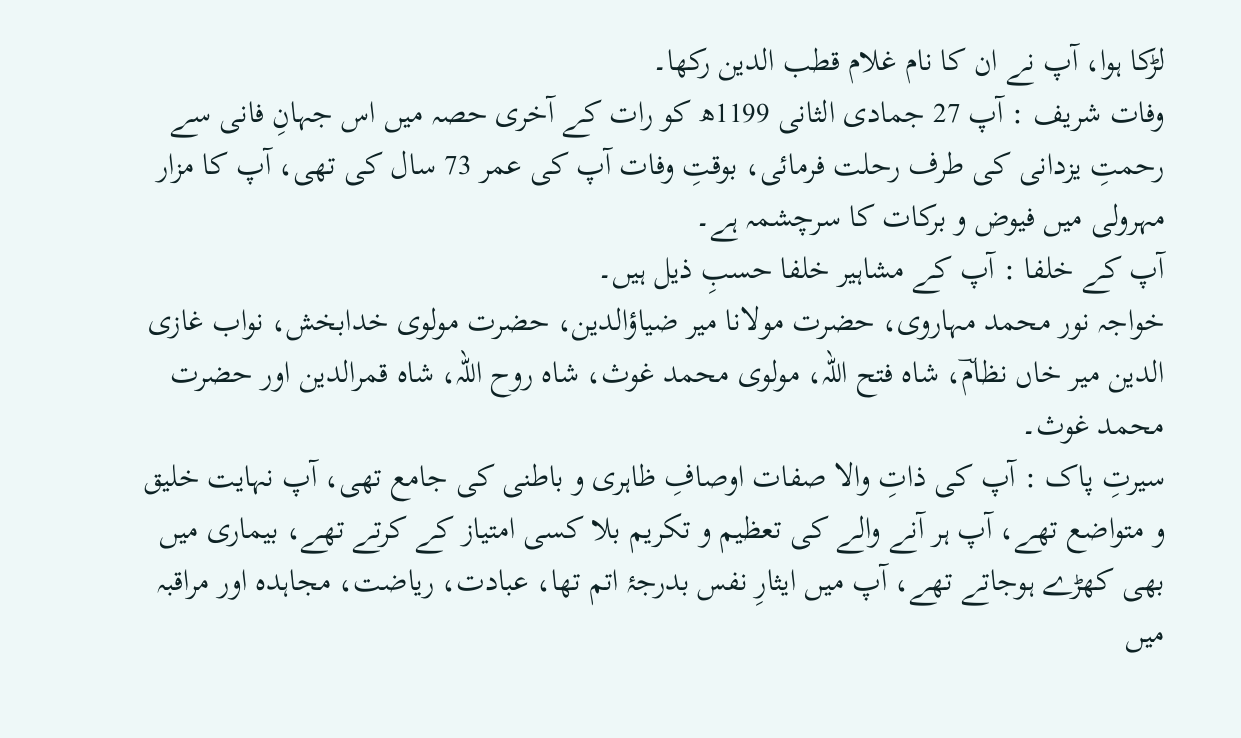لڑکا ہوا، آپ نے ان کا نام غلام قطب الدین رکھا۔
وفات شریف : آپ 27 جمادی الثانی 1199ھ کو رات کے آخری حصہ میں اس جہانِ فانی سے رحمتِ یزدانی کی طرف رحلت فرمائی، بوقتِ وفات آپ کی عمر 73 سال کی تھی، آپ کا مزار مہرولی میں فیوض و برکات کا سرچشمہ ہے۔
آپ کے خلفا : آپ کے مشاہیر خلفا حسبِ ذیل ہیں۔
خواجہ نور محمد مہاروی، حضرت مولانا میر ضیاؤالدین، حضرت مولوی خدابخش، نواب غازی الدین میر خاں نظامؔ، شاہ فتح اللہ، مولوی محمد غوث، شاہ روح اللہ، شاہ قمرالدین اور حضرت محمد غوث۔
سیرتِ پاک : آپ کی ذاتِ والا صفات اوصافِ ظاہری و باطنی کی جامع تھی، آپ نہایت خلیق و متواضع تھے، آپ ہر آنے والے کی تعظیم و تکریم بلا کسی امتیاز کے کرتے تھے، بیماری میں بھی کھڑے ہوجاتے تھے، آپ میں ایثارِ نفس بدرجۂ اتم تھا، عبادت، ریاضت، مجاہدہ اور مراقبہ میں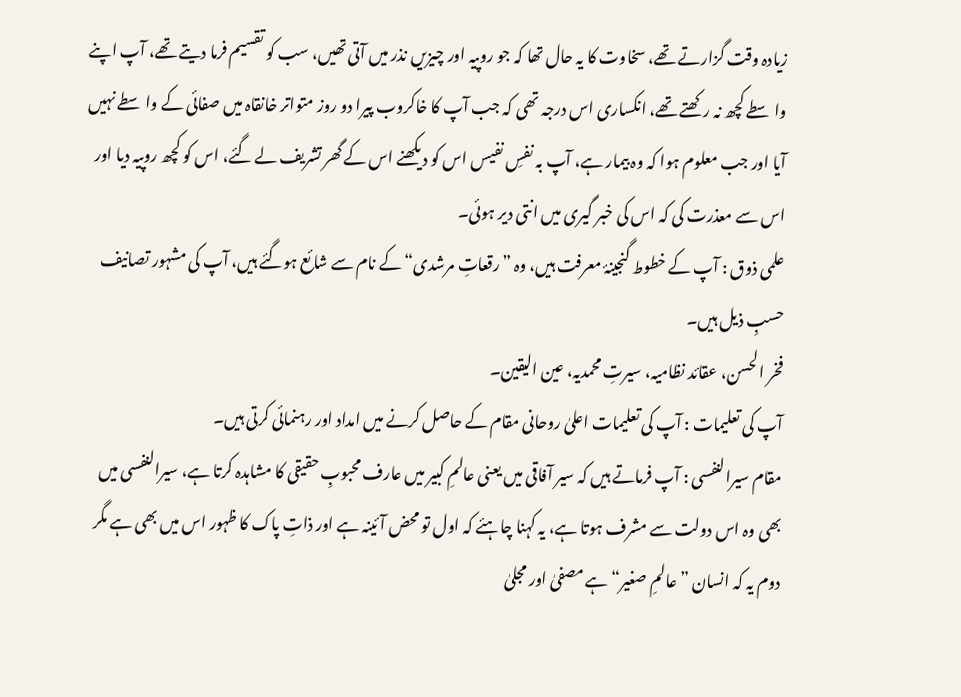زیادہ وقت گزارتے تھے، سخاوت کا یہ حال تھا کہ جو روپیہ اور چیزیں نذر میں آتی تھیں، سب کو تقسیم فرما دیتے تھے، آپ اپنے واسطے کچھ نہ رکھتے تھے، انکساری اس درجہ تھی کہ جب آپ کا خاکروب پیرا دو روز متواتر خانقاہ میں صفائی کے واسطے نہیں آیا اور جب معلوم ہوا کہ وہ بیمار ہے، آپ بہ نفسِ نفیس اس کو دیکھنے اس کے گھر تشریف لے گئے، اس کو کچھ روپیہ دیا اور اس سے معذرت کی کہ اس کی خبر گیری میں انتی دیر ہوئی۔
علمی ذوق : آپ کے خطوط گنجینۂ معرفت ہیں، وہ ”رقعاتِ مرشدی“ کے نام سے شائع ہوگئے ہیں، آپ کی مشہور تصانیف حسبِ ذیل ہیں۔
فخر الحسن، عقائد نظامیہ، سیرتِ محمدیہ، عین الیقین۔
آپ کی تعلیمات : آپ کی تعلیمات اعلیٰ روحانی مقام کے حاصل کرنے میں امداد اور رہنمائی کرتی ہیں۔
مقام سیرالنفسی : آپ فرماتے ہیں کہ سیر آفاقی میں یعنی عالمِ کبیر میں عارف محبوبِ حقیقی کا مشاہدہ کرتا ہے، سیرالنفسی میں بھی وہ اس دولت سے مشرف ہوتا ہے، یہ کہنا چاہئے کہ اول تو محض آئینہ ہے اور ذاتِ پاک کا ظہور اس میں بھی ہے مگر دوم یہ کہ انسان ”عالمِ صغیر“ ہے مصفیٰ اور مجلیٰ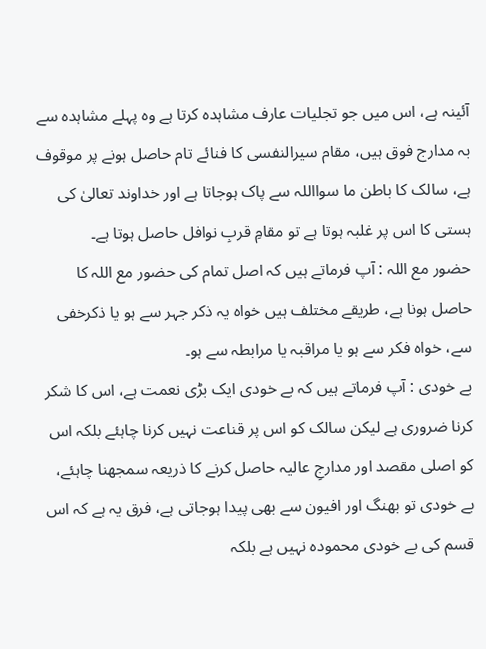آئینہ ہے، اس میں جو تجلیات عارف مشاہدہ کرتا ہے وہ پہلے مشاہدہ سے بہ مدارج فوق ہیں، مقام سیرالنفسی کا فنائے تام حاصل ہونے پر موقوف ہے، سالک کا باطن ما سوااللہ سے پاک ہوجاتا ہے اور خداوند تعالیٰ کی ہستی کا اس پر غلبہ ہوتا ہے تو مقامِ قربِ نوافل حاصل ہوتا ہے۔
حضور مع اللہ : آپ فرماتے ہیں کہ اصل تمام کی حضور مع اللہ کا حاصل ہونا ہے، طریقے مختلف ہیں خواہ یہ ذکر جہر سے ہو یا ذکرخفی سے، خواہ فکر سے ہو یا مراقبہ یا مرابطہ سے ہو۔
بے خودی : آپ فرماتے ہیں کہ بے خودی ایک بڑی نعمت ہے، اس کا شکر کرنا ضروری ہے لیکن سالک کو اس پر قناعت نہیں کرنا چاہئے بلکہ اس کو اصلی مقصد اور مدارجِ عالیہ حاصل کرنے کا ذریعہ سمجھنا چاہئے، بے خودی تو بھنگ اور افیون سے بھی پیدا ہوجاتی ہے، فرق یہ ہے کہ اس قسم کی بے خودی محمودہ نہیں ہے بلکہ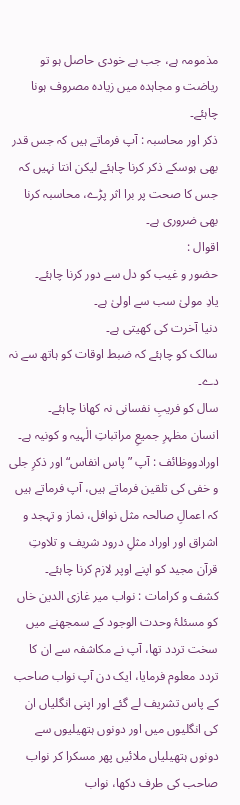مذمومہ ہے، جب بے خودی حاصل ہو تو ریاضت و مجاہدہ میں زیادہ مصروف ہونا چاہئے۔
ذکر اور محاسبہ : آپ فرماتے ہیں کہ جس قدر بھی ہوسکے ذکر کرنا چاہئے لیکن انتا نہیں کہ جس کا صحت پر برا اثر پڑے، محاسبہ کرنا بھی ضروری ہے۔
اقوال :
حضور و غیب کو دل سے دور کرنا چاہئے۔
یادِ مولیٰ سب سے اولیٰ ہے۔
دنیا آخرت کی کھیتی ہے۔
سالک کو چاہئے کہ ضبط اوقات کو ہاتھ سے نہ دے۔
سال کو فریبِ نفسانی نہ کھانا چاہئے۔
انسان مظہرِ جمیعِ مراتباتِ الٰہیہ و کونیہ ہے۔
اورادووظائف : آپ ”پاس انفاس“ اور ذکرِ جلی و خفی کی تلقین فرماتے ہیں، آپ فرماتے ہیں کہ اعمالِ صالحہ مثل نوافل، نماز و تہجد و اشراق اور اوراد مثلِ درود شریف و تلاوتِ قرآن مجید کو اپنے اوپر لازم کرنا چاہئے۔
کشف و کرامات : نواب میر غازی الدین خاں کو مسئلۂ وحدت الوجود کے سمجھنے میں سخت تردد تھا، آپ نے مکاشفہ سے ان کا تردد معلوم فرمایا، ایک دن آپ نواب صاحب کے پاس تشریف لے گئے اور اپنی انگلیاں ان کی انگلیوں میں اور دونوں ہتھیلیوں سے دونوں ہتھیلیاں ملائیں پھر مسکرا کر نواب صاحب کی طرف دکھا، نواب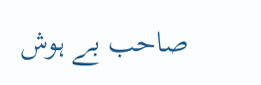صاحب بے ہوش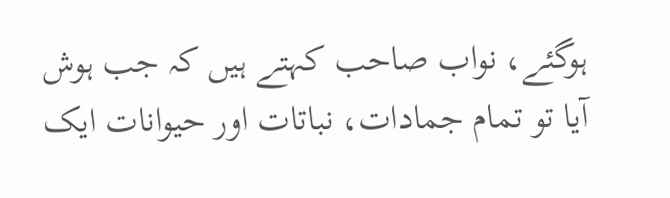ہوگئے، نواب صاحب کہتے ہیں کہ جب ہوش آیا تو تمام جمادات، نباتات اور حیوانات ایک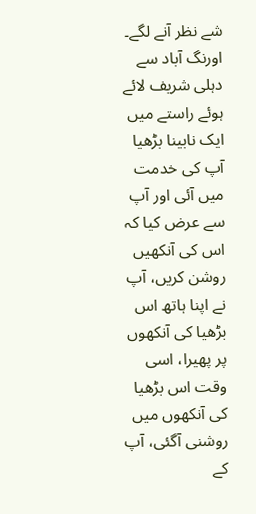شے نظر آنے لگے۔
اورنگ آباد سے دہلی شریف لائے ہوئے راستے میں ایک نابینا بڑھیا آپ کی خدمت میں آئی اور آپ سے عرض کیا کہ اس کی آنکھیں روشن کریں، آپ نے اپنا ہاتھ اس بڑھیا کی آنکھوں پر پھیرا، اسی وقت اس بڑھیا کی آنکھوں میں روشنی آگئی، آپ کے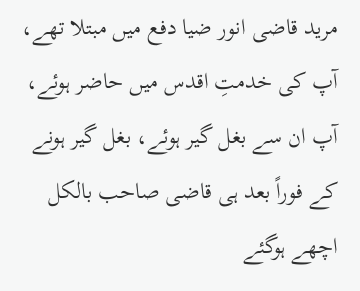مرید قاضی انور ضیا دفع میں مبتلا تھے، آپ کی خدمتِ اقدس میں حاضر ہوئے، آپ ان سے بغل گیر ہوئے، بغل گیر ہونے کے فوراً بعد ہی قاضی صاحب بالکل اچھے ہوگئے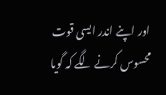اور اپنے اندر ایسی قوت محسوس کرنے لگے کہ گویا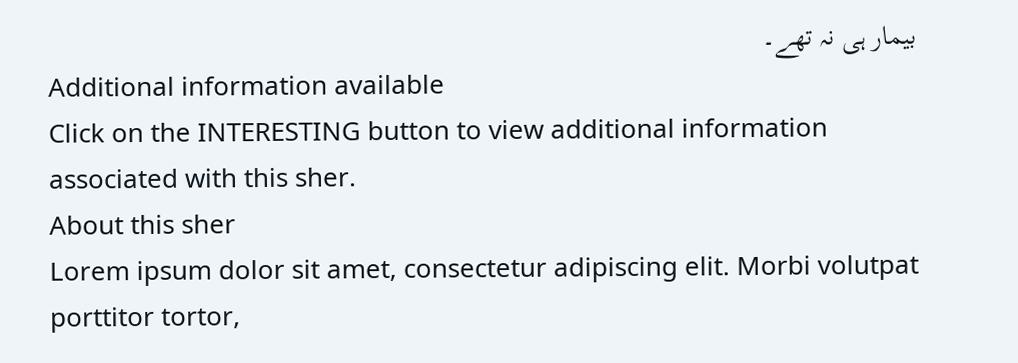بیمار ہی نہ تھے۔
Additional information available
Click on the INTERESTING button to view additional information associated with this sher.
About this sher
Lorem ipsum dolor sit amet, consectetur adipiscing elit. Morbi volutpat porttitor tortor,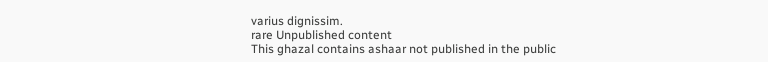varius dignissim.
rare Unpublished content
This ghazal contains ashaar not published in the public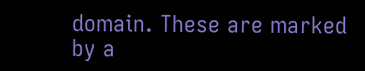domain. These are marked by a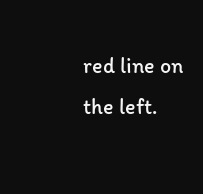red line on the left.